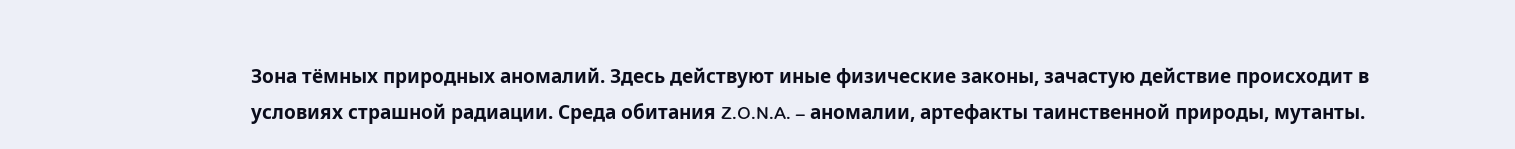Зона тёмных природных аномалий. Здесь действуют иные физические законы, зачастую действие происходит в условиях страшной радиации. Среда обитания Z.O.N.A. – аномалии, артефакты таинственной природы, мутанты.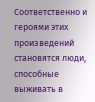Соответственно и героями этих произведений становятся люди, способные выживать в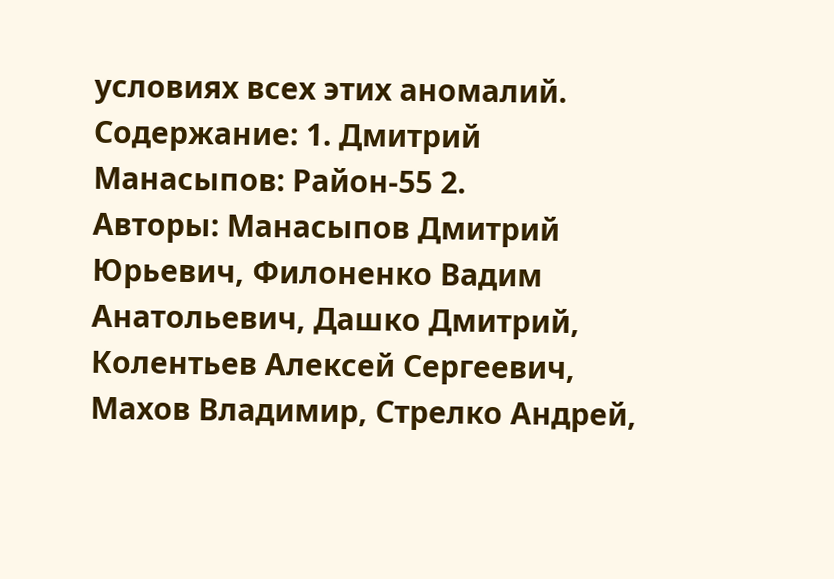условиях всех этих аномалий. Содержание: 1. Дмитрий Манасыпов: Район-55 2.
Авторы: Манасыпов Дмитрий Юрьевич, Филоненко Вадим Анатольевич, Дашко Дмитрий, Колентьев Алексей Сергеевич, Махов Владимир, Стрелко Андрей,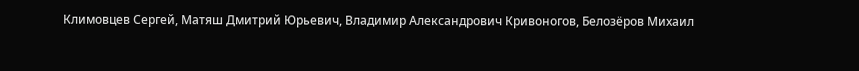Климовцев Сергей, Матяш Дмитрий Юрьевич, Владимир Александрович Кривоногов, Белозёров Михаил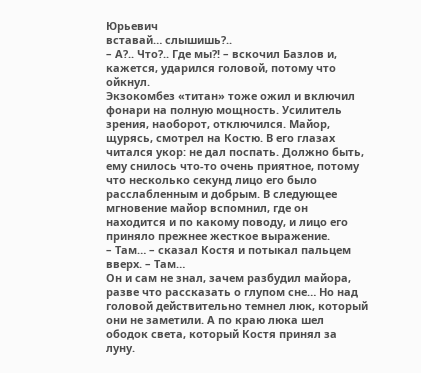Юрьевич
вставай… слышишь?..
– А?.. Что?.. Где мы?! – вскочил Базлов и, кажется, ударился головой, потому что ойкнул.
Экзокомбез «титан» тоже ожил и включил фонари на полную мощность. Усилитель зрения, наоборот, отключился. Майор, щурясь, смотрел на Костю. В его глазах читался укор: не дал поспать. Должно быть, ему снилось что-то очень приятное, потому что несколько секунд лицо его было расслабленным и добрым. В следующее мгновение майор вспомнил, где он находится и по какому поводу, и лицо его приняло прежнее жесткое выражение.
– Там… – сказал Костя и потыкал пальцем вверх. – Там…
Он и сам не знал, зачем разбудил майора, разве что рассказать о глупом сне… Но над головой действительно темнел люк, который они не заметили. А по краю люка шел ободок света, который Костя принял за луну.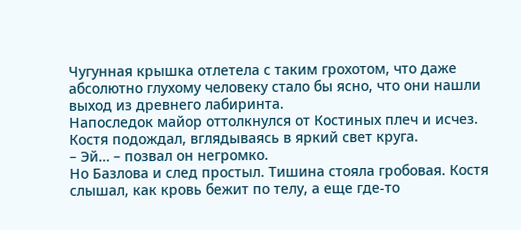Чугунная крышка отлетела с таким грохотом, что даже абсолютно глухому человеку стало бы ясно, что они нашли выход из древнего лабиринта.
Напоследок майор оттолкнулся от Костиных плеч и исчез. Костя подождал, вглядываясь в яркий свет круга.
– Эй… – позвал он негромко.
Но Базлова и след простыл. Тишина стояла гробовая. Костя слышал, как кровь бежит по телу, а еще где-то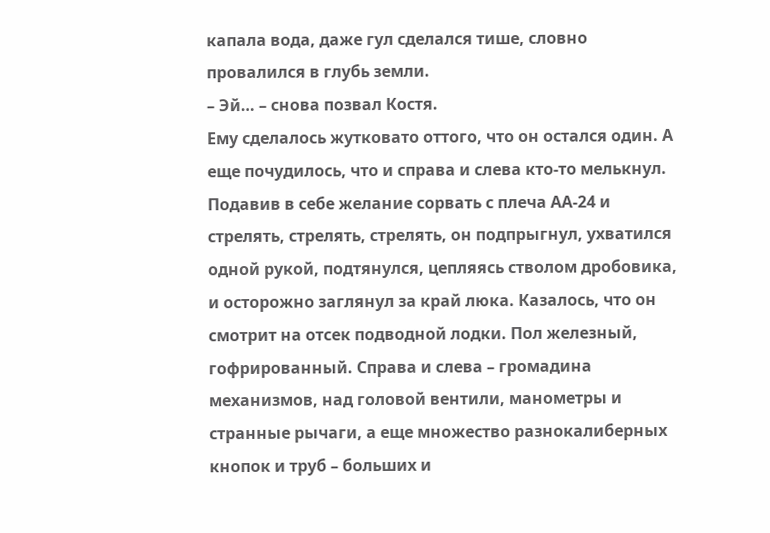капала вода, даже гул сделался тише, словно провалился в глубь земли.
– Эй… – снова позвал Костя.
Ему сделалось жутковато оттого, что он остался один. А еще почудилось, что и справа и слева кто-то мелькнул. Подавив в себе желание сорвать с плеча АА-24 и стрелять, стрелять, стрелять, он подпрыгнул, ухватился одной рукой, подтянулся, цепляясь стволом дробовика, и осторожно заглянул за край люка. Казалось, что он смотрит на отсек подводной лодки. Пол железный, гофрированный. Справа и слева – громадина механизмов, над головой вентили, манометры и странные рычаги, а еще множество разнокалиберных кнопок и труб – больших и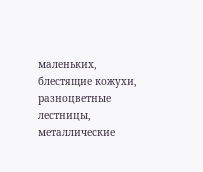маленьких, блестящие кожухи, разноцветные лестницы, металлические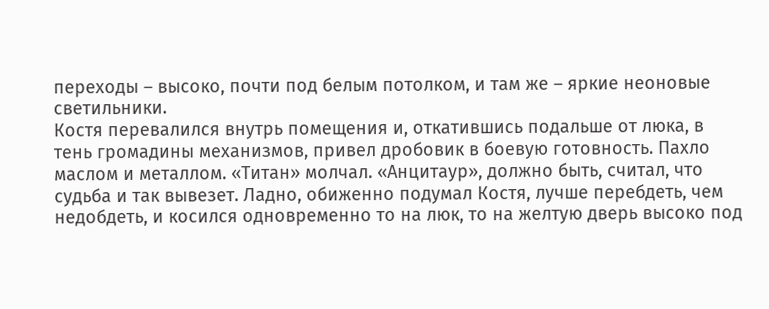переходы – высоко, почти под белым потолком, и там же – яркие неоновые светильники.
Костя перевалился внутрь помещения и, откатившись подальше от люка, в тень громадины механизмов, привел дробовик в боевую готовность. Пахло маслом и металлом. «Титан» молчал. «Анцитаур», должно быть, считал, что судьба и так вывезет. Ладно, обиженно подумал Костя, лучше перебдеть, чем недобдеть, и косился одновременно то на люк, то на желтую дверь высоко под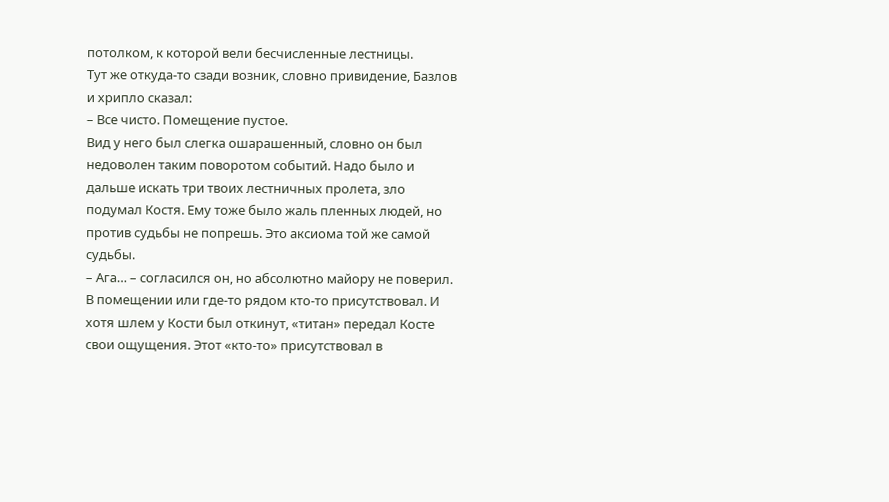потолком, к которой вели бесчисленные лестницы.
Тут же откуда-то сзади возник, словно привидение, Базлов и хрипло сказал:
– Все чисто. Помещение пустое.
Вид у него был слегка ошарашенный, словно он был недоволен таким поворотом событий. Надо было и дальше искать три твоих лестничных пролета, зло подумал Костя. Ему тоже было жаль пленных людей, но против судьбы не попрешь. Это аксиома той же самой судьбы.
– Ага… – согласился он, но абсолютно майору не поверил.
В помещении или где-то рядом кто-то присутствовал. И хотя шлем у Кости был откинут, «титан» передал Косте свои ощущения. Этот «кто-то» присутствовал в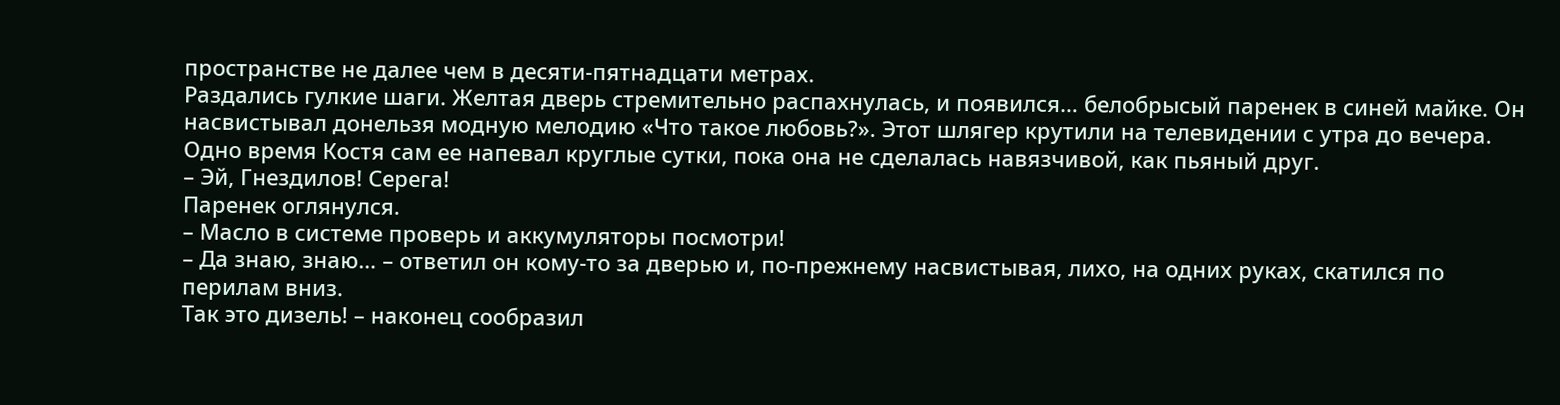пространстве не далее чем в десяти-пятнадцати метрах.
Раздались гулкие шаги. Желтая дверь стремительно распахнулась, и появился… белобрысый паренек в синей майке. Он насвистывал донельзя модную мелодию «Что такое любовь?». Этот шлягер крутили на телевидении с утра до вечера. Одно время Костя сам ее напевал круглые сутки, пока она не сделалась навязчивой, как пьяный друг.
– Эй, Гнездилов! Серега!
Паренек оглянулся.
– Масло в системе проверь и аккумуляторы посмотри!
– Да знаю, знаю… – ответил он кому-то за дверью и, по-прежнему насвистывая, лихо, на одних руках, скатился по перилам вниз.
Так это дизель! – наконец сообразил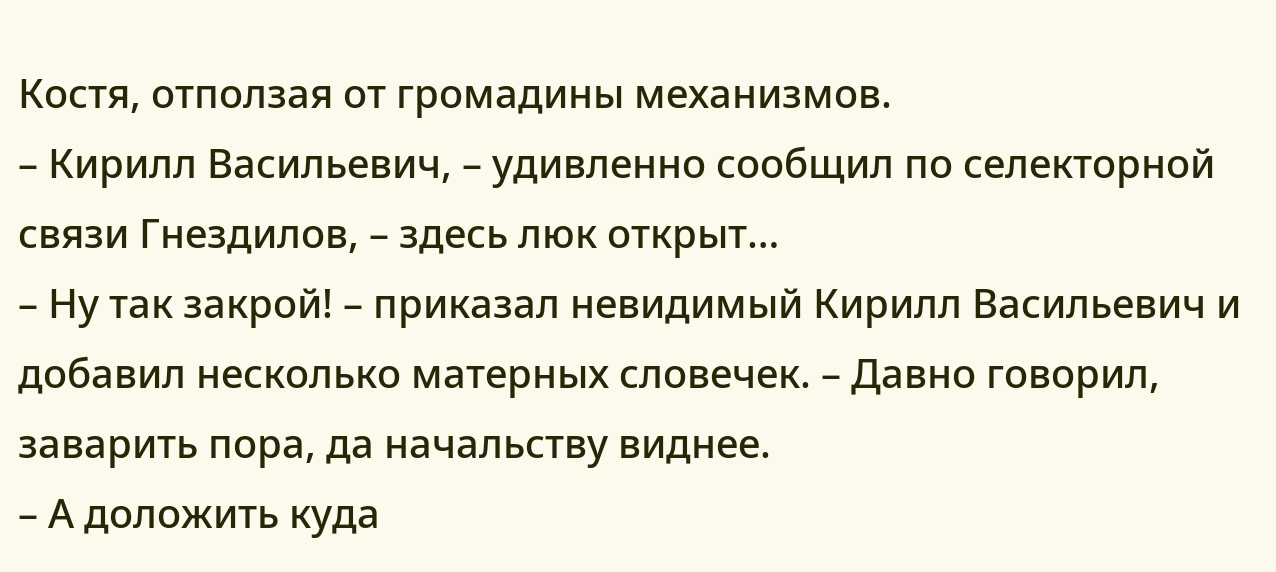Костя, отползая от громадины механизмов.
– Кирилл Васильевич, – удивленно сообщил по селекторной связи Гнездилов, – здесь люк открыт…
– Ну так закрой! – приказал невидимый Кирилл Васильевич и добавил несколько матерных словечек. – Давно говорил, заварить пора, да начальству виднее.
– А доложить куда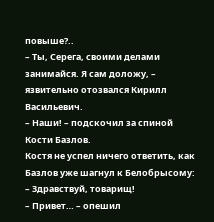повыше?..
– Ты, Серега, своими делами занимайся. Я сам доложу, – язвительно отозвался Кирилл Васильевич.
– Наши! – подскочил за спиной Кости Базлов.
Костя не успел ничего ответить, как Базлов уже шагнул к Белобрысому:
– Здравствуй, товарищ!
– Привет… – опешил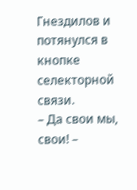Гнездилов и потянулся в кнопке селекторной связи.
– Да свои мы, свои! –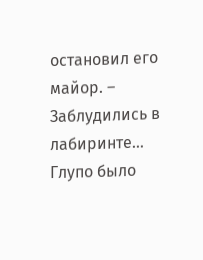остановил его майор. – Заблудились в лабиринте…
Глупо было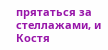прятаться за стеллажами, и Костя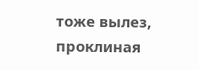тоже вылез, проклиная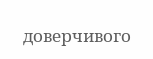доверчивого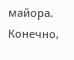майора. Конечно,